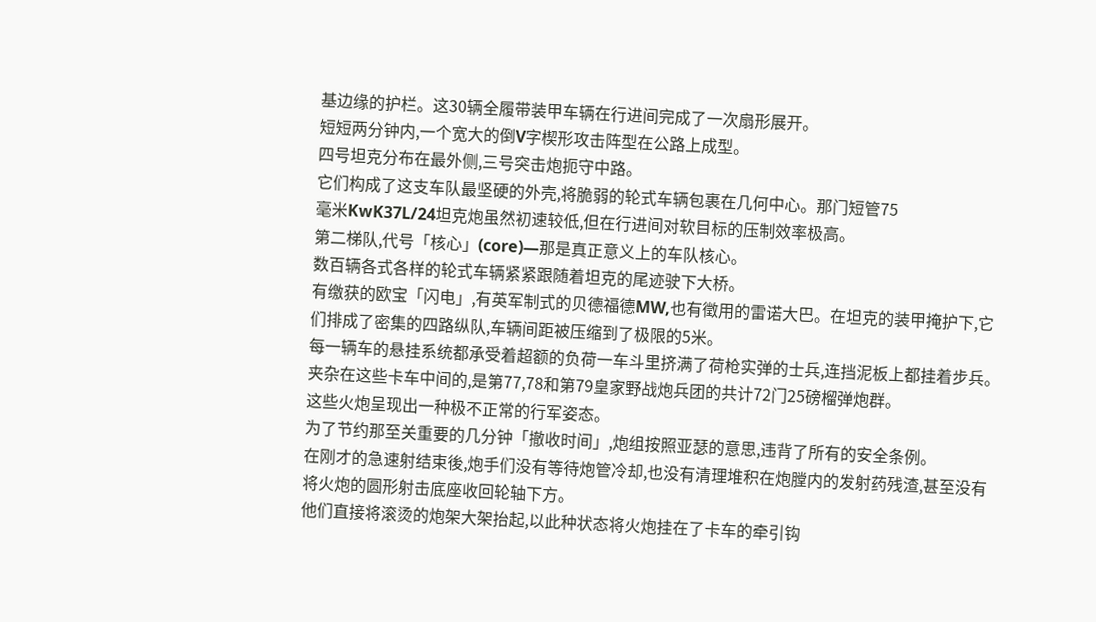基边缘的护栏。这30辆全履带装甲车辆在行进间完成了一次扇形展开。
短短两分钟内,一个宽大的倒V字楔形攻击阵型在公路上成型。
四号坦克分布在最外侧,三号突击炮扼守中路。
它们构成了这支车队最坚硬的外壳,将脆弱的轮式车辆包裹在几何中心。那门短管75
毫米KwK37L/24坦克炮虽然初速较低,但在行进间对软目标的压制效率极高。
第二梯队,代号「核心」(core)—那是真正意义上的车队核心。
数百辆各式各样的轮式车辆紧紧跟随着坦克的尾迹驶下大桥。
有缴获的欧宝「闪电」,有英军制式的贝德福德MW,也有徵用的雷诺大巴。在坦克的装甲掩护下,它们排成了密集的四路纵队,车辆间距被压缩到了极限的5米。
每一辆车的悬挂系统都承受着超额的负荷一车斗里挤满了荷枪实弹的士兵,连挡泥板上都挂着步兵。
夹杂在这些卡车中间的,是第77,78和第79皇家野战炮兵团的共计72门25磅榴弹炮群。
这些火炮呈现出一种极不正常的行军姿态。
为了节约那至关重要的几分钟「撤收时间」,炮组按照亚瑟的意思,违背了所有的安全条例。
在刚才的急速射结束後,炮手们没有等待炮管冷却,也没有清理堆积在炮膛内的发射药残渣,甚至没有将火炮的圆形射击底座收回轮轴下方。
他们直接将滚烫的炮架大架抬起,以此种状态将火炮挂在了卡车的牵引钩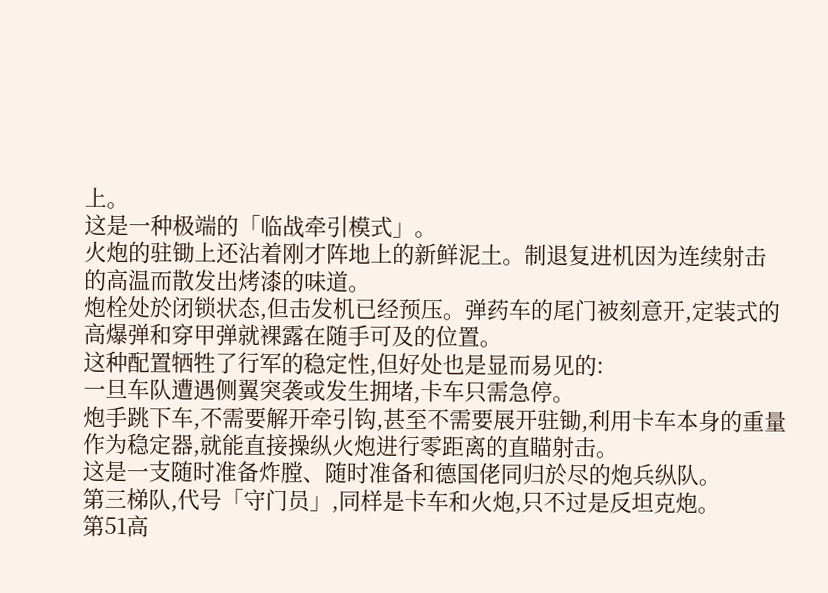上。
这是一种极端的「临战牵引模式」。
火炮的驻锄上还沾着刚才阵地上的新鲜泥土。制退复进机因为连续射击的高温而散发出烤漆的味道。
炮栓处於闭锁状态,但击发机已经预压。弹药车的尾门被刻意开,定装式的高爆弹和穿甲弹就裸露在随手可及的位置。
这种配置牺牲了行军的稳定性,但好处也是显而易见的:
一旦车队遭遇侧翼突袭或发生拥堵,卡车只需急停。
炮手跳下车,不需要解开牵引钩,甚至不需要展开驻锄,利用卡车本身的重量作为稳定器,就能直接操纵火炮进行零距离的直瞄射击。
这是一支随时准备炸膛、随时准备和德国佬同归於尽的炮兵纵队。
第三梯队,代号「守门员」,同样是卡车和火炮,只不过是反坦克炮。
第51高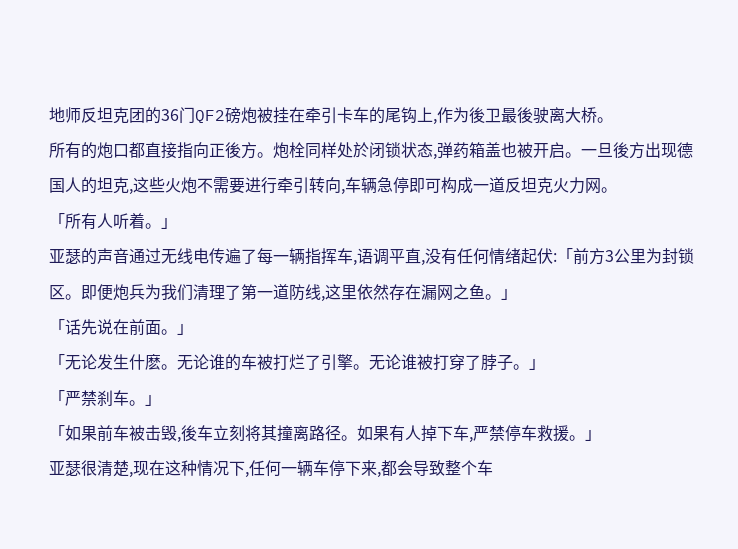地师反坦克团的36门QF2磅炮被挂在牵引卡车的尾钩上,作为後卫最後驶离大桥。
所有的炮口都直接指向正後方。炮栓同样处於闭锁状态,弹药箱盖也被开启。一旦後方出现德国人的坦克,这些火炮不需要进行牵引转向,车辆急停即可构成一道反坦克火力网。
「所有人听着。」
亚瑟的声音通过无线电传遍了每一辆指挥车,语调平直,没有任何情绪起伏:「前方3公里为封锁区。即便炮兵为我们清理了第一道防线,这里依然存在漏网之鱼。」
「话先说在前面。」
「无论发生什麽。无论谁的车被打烂了引擎。无论谁被打穿了脖子。」
「严禁刹车。」
「如果前车被击毁,後车立刻将其撞离路径。如果有人掉下车,严禁停车救援。」
亚瑟很清楚,现在这种情况下,任何一辆车停下来,都会导致整个车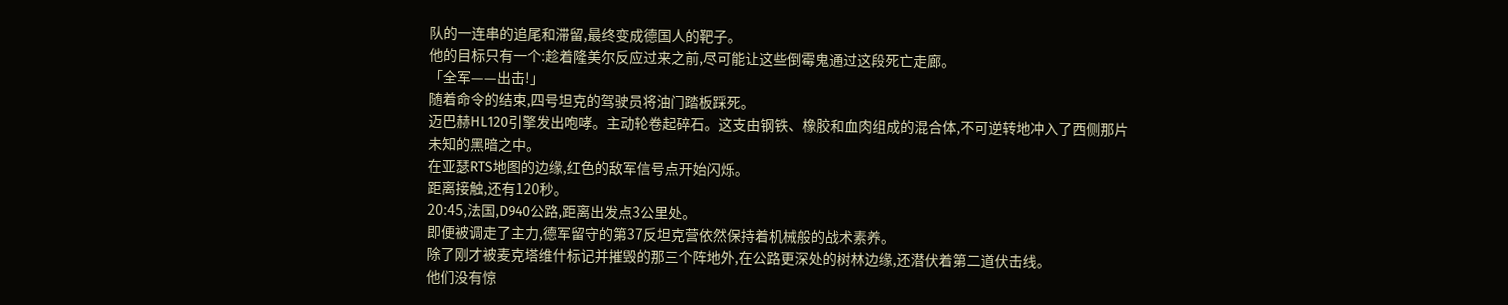队的一连串的追尾和滞留,最终变成德国人的靶子。
他的目标只有一个:趁着隆美尔反应过来之前,尽可能让这些倒霉鬼通过这段死亡走廊。
「全军——出击!」
随着命令的结束,四号坦克的驾驶员将油门踏板踩死。
迈巴赫HL120引擎发出咆哮。主动轮卷起碎石。这支由钢铁、橡胶和血肉组成的混合体,不可逆转地冲入了西侧那片未知的黑暗之中。
在亚瑟RTS地图的边缘,红色的敌军信号点开始闪烁。
距离接触,还有120秒。
20:45,法国,D940公路,距离出发点3公里处。
即便被调走了主力,德军留守的第37反坦克营依然保持着机械般的战术素养。
除了刚才被麦克塔维什标记并摧毁的那三个阵地外,在公路更深处的树林边缘,还潜伏着第二道伏击线。
他们没有惊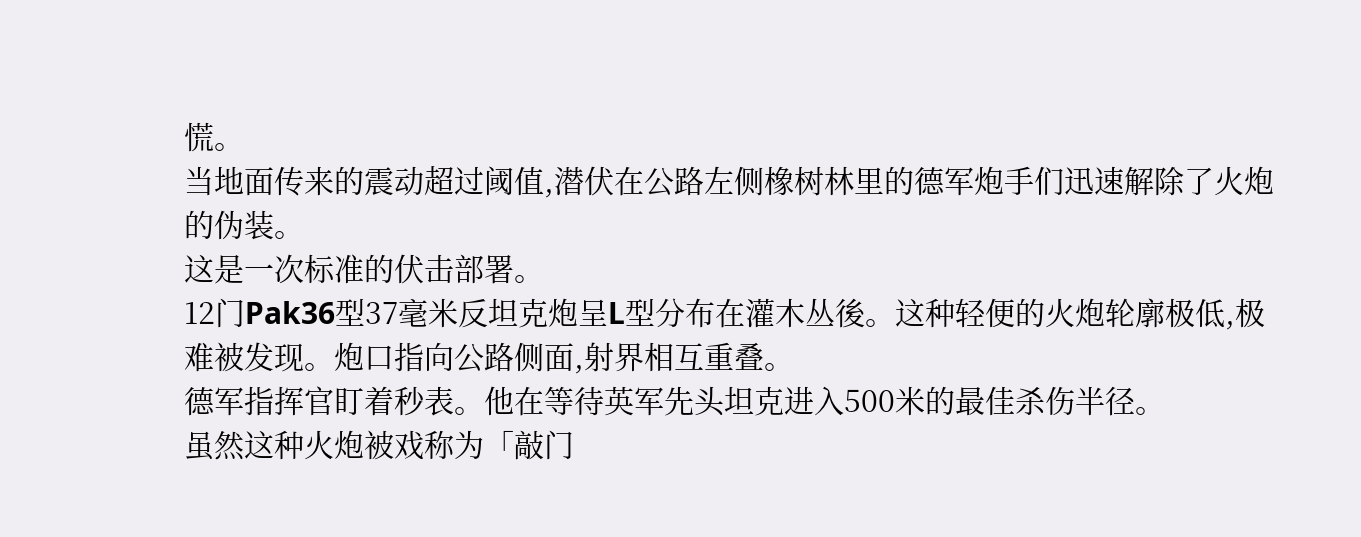慌。
当地面传来的震动超过阈值,潜伏在公路左侧橡树林里的德军炮手们迅速解除了火炮的伪装。
这是一次标准的伏击部署。
12门Pak36型37毫米反坦克炮呈L型分布在灌木丛後。这种轻便的火炮轮廓极低,极难被发现。炮口指向公路侧面,射界相互重叠。
德军指挥官盯着秒表。他在等待英军先头坦克进入500米的最佳杀伤半径。
虽然这种火炮被戏称为「敲门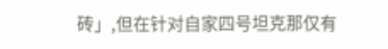砖」,但在针对自家四号坦克那仅有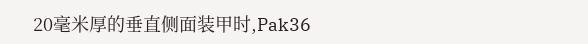20毫米厚的垂直侧面装甲时,Pak36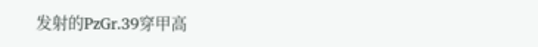发射的PzGr.39穿甲高